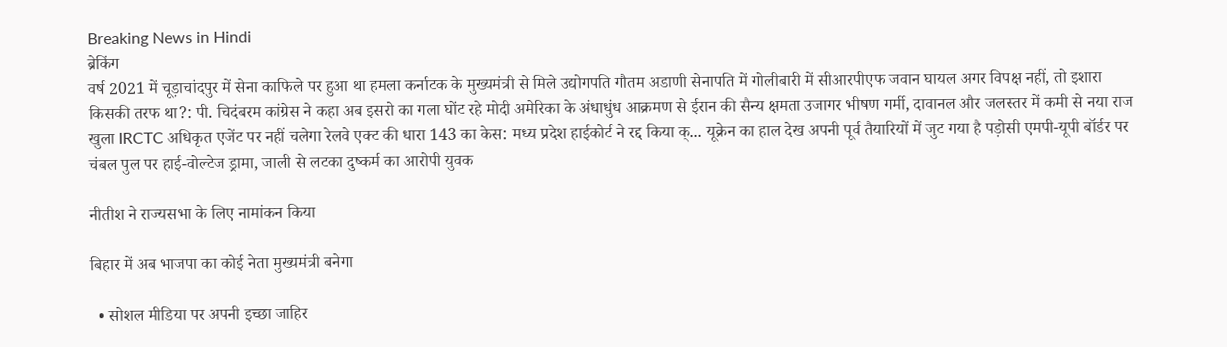Breaking News in Hindi
ब्रेकिंग
वर्ष 2021 में चूड़ाचांदपुर में सेना काफिले पर हुआ था हमला कर्नाटक के मुख्यमंत्री से मिले उद्योगपति गौतम अडाणी सेनापति में गोलीबारी में सीआरपीएफ जवान घायल अगर विपक्ष नहीं, तो इशारा किसकी तरफ था?: पी. चिदंबरम कांग्रेस ने कहा अब इसरो का गला घोंट रहे मोदी अमेरिका के अंधाधुंध आक्रमण से ईरान की सैन्य क्षमता उजागर भीषण गर्मी, दावानल और जलस्तर में कमी से नया राज खुला IRCTC अधिकृत एजेंट पर नहीं चलेगा रेलवे एक्ट की धारा 143 का केस: मध्य प्रदेश हाईकोर्ट ने रद्द किया क्... यूक्रेन का हाल देख अपनी पूर्व तैयारियों में जुट गया है पड़ोसी एमपी-यूपी बॉर्डर पर चंबल पुल पर हाई-वोल्टेज ड्रामा, जाली से लटका दुष्कर्म का आरोपी युवक

नीतीश ने राज्यसभा के लिए नामांकन किया

बिहार में अब भाजपा का कोई नेता मुख्यमंत्री बनेगा

  • सोशल मीडिया पर अपनी इच्छा जाहिर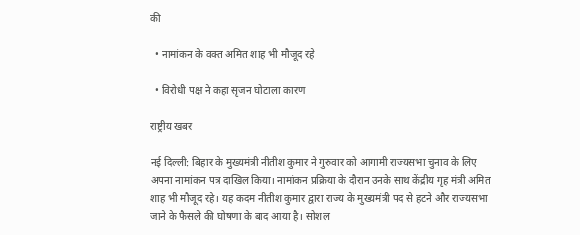की

  • नामांकन के वक्त अमित शाह भी मौजूद रहे

  • विरोधी पक्ष ने कहा सृजन घोटाला कारण

राष्ट्रीय खबर

नई दिल्ली: बिहार के मुख्यमंत्री नीतीश कुमार ने गुरुवार को आगामी राज्यसभा चुनाव के लिए अपना नामांकन पत्र दाखिल किया। नामांकन प्रक्रिया के दौरान उनके साथ केंद्रीय गृह मंत्री अमित शाह भी मौजूद रहे। यह कदम नीतीश कुमार द्वारा राज्य के मुख्यमंत्री पद से हटने और राज्यसभा जाने के फैसले की घोषणा के बाद आया है। सोशल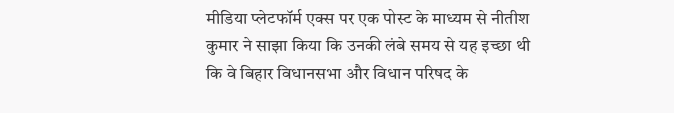मीडिया प्लेटफॉर्म एक्स पर एक पोस्ट के माध्यम से नीतीश कुमार ने साझा किया कि उनकी लंबे समय से यह इच्छा थी कि वे बिहार विधानसभा और विधान परिषद के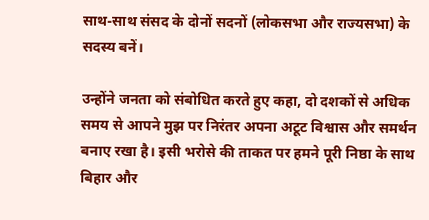साथ-साथ संसद के दोनों सदनों (लोकसभा और राज्यसभा) के सदस्य बनें।

उन्होंने जनता को संबोधित करते हुए कहा, दो दशकों से अधिक समय से आपने मुझ पर निरंतर अपना अटूट विश्वास और समर्थन बनाए रखा है। इसी भरोसे की ताकत पर हमने पूरी निष्ठा के साथ बिहार और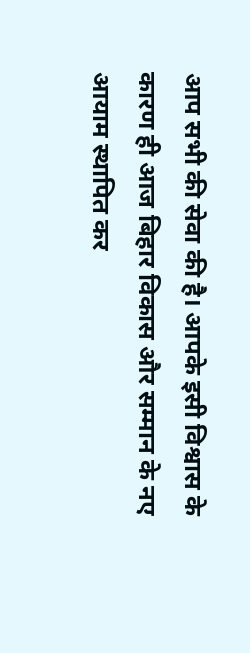आप सभी की सेवा की है। आपके इसी विश्वास के कारण ही आज बिहार विकास और सम्मान के नए आयाम स्थापित कर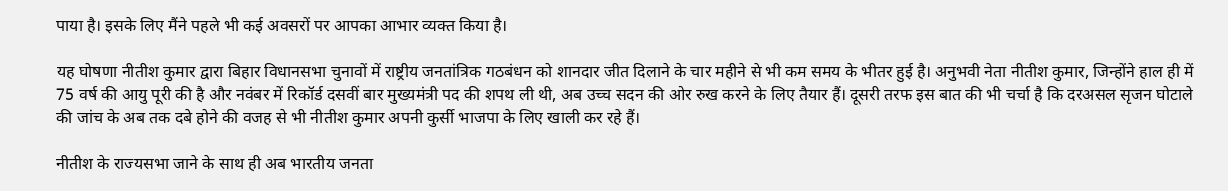पाया है। इसके लिए मैंने पहले भी कई अवसरों पर आपका आभार व्यक्त किया है।

यह घोषणा नीतीश कुमार द्वारा बिहार विधानसभा चुनावों में राष्ट्रीय जनतांत्रिक गठबंधन को शानदार जीत दिलाने के चार महीने से भी कम समय के भीतर हुई है। अनुभवी नेता नीतीश कुमार, जिन्होंने हाल ही में 75 वर्ष की आयु पूरी की है और नवंबर में रिकॉर्ड दसवीं बार मुख्यमंत्री पद की शपथ ली थी, अब उच्च सदन की ओर रुख करने के लिए तैयार हैं। दूसरी तरफ इस बात की भी चर्चा है कि दरअसल सृजन घोटाले की जांच के अब तक दबे होने की वजह से भी नीतीश कुमार अपनी कुर्सी भाजपा के लिए खाली कर रहे हैं।

नीतीश के राज्यसभा जाने के साथ ही अब भारतीय जनता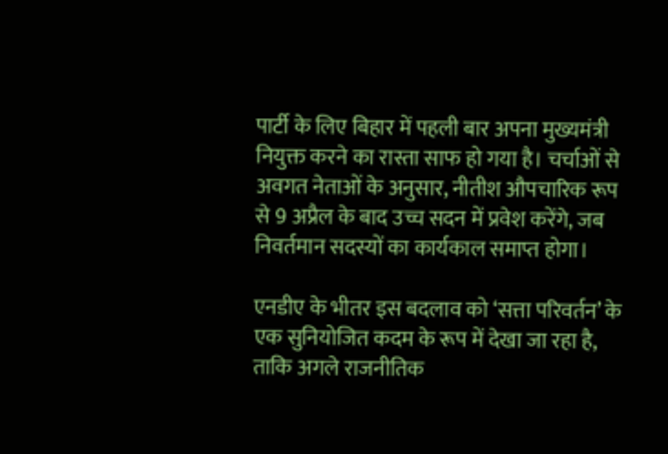पार्टी के लिए बिहार में पहली बार अपना मुख्यमंत्री नियुक्त करने का रास्ता साफ हो गया है। चर्चाओं से अवगत नेताओं के अनुसार, नीतीश औपचारिक रूप से 9 अप्रैल के बाद उच्च सदन में प्रवेश करेंगे, जब निवर्तमान सदस्यों का कार्यकाल समाप्त होगा।

एनडीए के भीतर इस बदलाव को ‘सत्ता परिवर्तन’ के एक सुनियोजित कदम के रूप में देखा जा रहा है, ताकि अगले राजनीतिक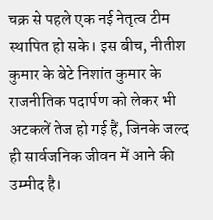चक्र से पहले एक नई नेतृत्व टीम स्थापित हो सके। इस बीच, नीतीश कुमार के बेटे निशांत कुमार के राजनीतिक पदार्पण को लेकर भी अटकलें तेज हो गई हैं, जिनके जल्द ही सार्वजनिक जीवन में आने की उम्मीद है।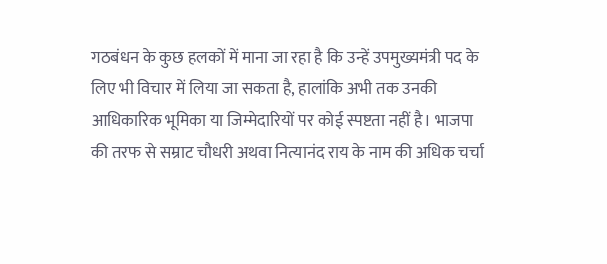गठबंधन के कुछ हलकों में माना जा रहा है कि उन्हें उपमुख्यमंत्री पद के लिए भी विचार में लिया जा सकता है, हालांकि अभी तक उनकी आधिकारिक भूमिका या जिम्मेदारियों पर कोई स्पष्टता नहीं है। भाजपा की तरफ से सम्राट चौधरी अथवा नित्यानंद राय के नाम की अधिक चर्चा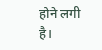होने लगी है।